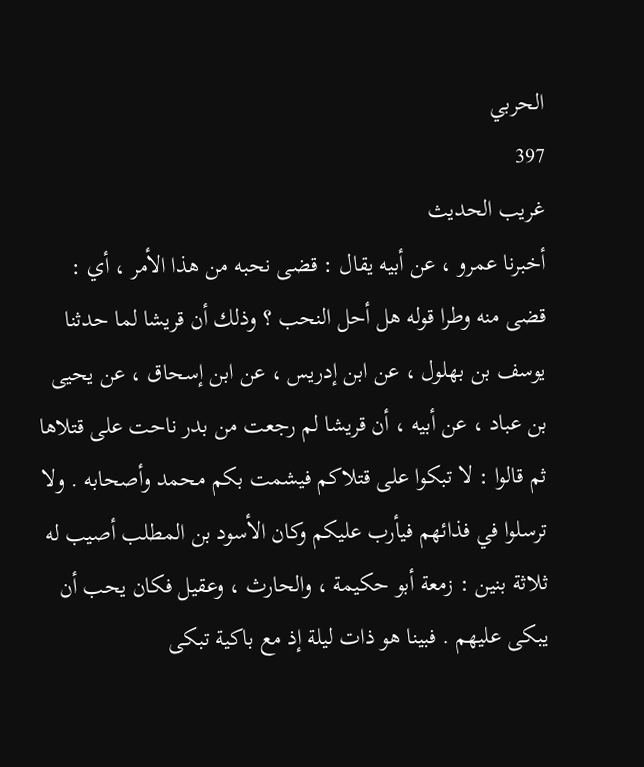الحربي
397
غريب الحديث
أخبرنا عمرو ، عن أبيه يقال : قضى نحبه من هذا الأمر ، أي : قضى منه وطرا قوله هل أحل النحب ؟ وذلك أن قريشا لما حدثنا يوسف بن بهلول ، عن ابن إدريس ، عن ابن إسحاق ، عن يحيى بن عباد ، عن أبيه ، أن قريشا لم رجعت من بدر ناحت على قتلاها ثم قالوا : لا تبكوا على قتلاكم فيشمت بكم محمد وأصحابه . ولا ترسلوا في فذائهم فيأرب عليكم وكان الأسود بن المطلب أصيب له ثلاثة بنين : زمعة أبو حكيمة ، والحارث ، وعقيل فكان يحب أن يبكى عليهم . فبينا هو ذات ليلة إذ مع باكية تبكى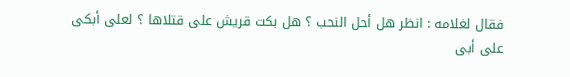فقال لغلامه : انظر هل أحل النحب ؟ هل بكت قريش على قتلاها ؟ لعلى أبكى على أبى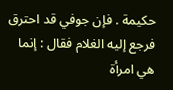حكيمة . فإن جوفي قد احترق فرجع إليه الغلام فقال : إنما هي امرأة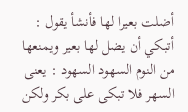أضلت بعيرا لها فأنشأ يقول : أتبكي أن يضل لها بعير ويمنعها من النوم السهود السهود : يعنى السهر فلا تبكى على بكر ولكن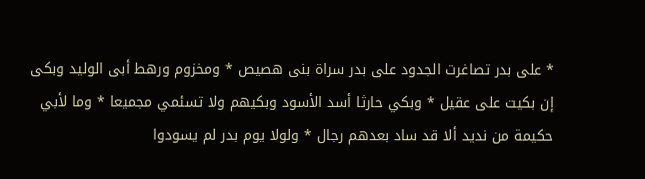* على بدر تصاغرت الجدود على بدر سراة بنى هصيص * ومخزوم ورهط أبى الوليد وبكى إن بكيت على عقيل * وبكي حارثا أسد الأسود وبكيهم ولا تسئمي مجميعا * وما لأبي حكيمة من نديد ألا قد ساد بعدهم رجال * ولولا يوم بدر لم يسودوا